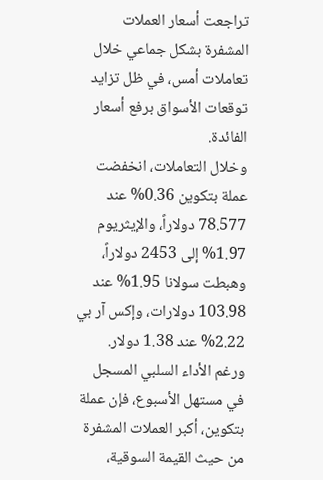تراجعت أسعار العملات المشفرة بشكل جماعي خلال تعاملات أمس، في ظل تزايد توقعات الأسواق برفع أسعار الفائدة.
وخلال التعاملات، انخفضت عملة بتكوين 0.36% عند 78.577 دولاراً، والإيثريوم 1.97% إلى 2453 دولاراً، وهبطت سولانا 1.95% عند 103.98 دولارات، وإكس آر بي 2.22% عند 1.38 دولار.
ورغم الأداء السلبي المسجل في مستهل الأسبوع، فإن عملة بتكوين، أكبر العملات المشفرة من حيث القيمة السوقية،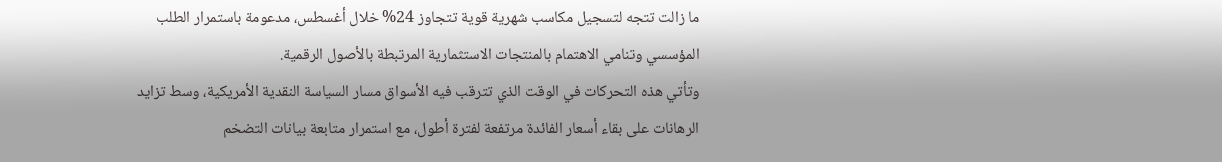ما زالت تتجه لتسجيل مكاسب شهرية قوية تتجاوز 24% خلال أغسطس، مدعومة باستمرار الطلب المؤسسي وتنامي الاهتمام بالمنتجات الاستثمارية المرتبطة بالأصول الرقمية.
وتأتي هذه التحركات في الوقت الذي تترقب فيه الأسواق مسار السياسة النقدية الأمريكية، وسط تزايد الرهانات على بقاء أسعار الفائدة مرتفعة لفترة أطول، مع استمرار متابعة بيانات التضخم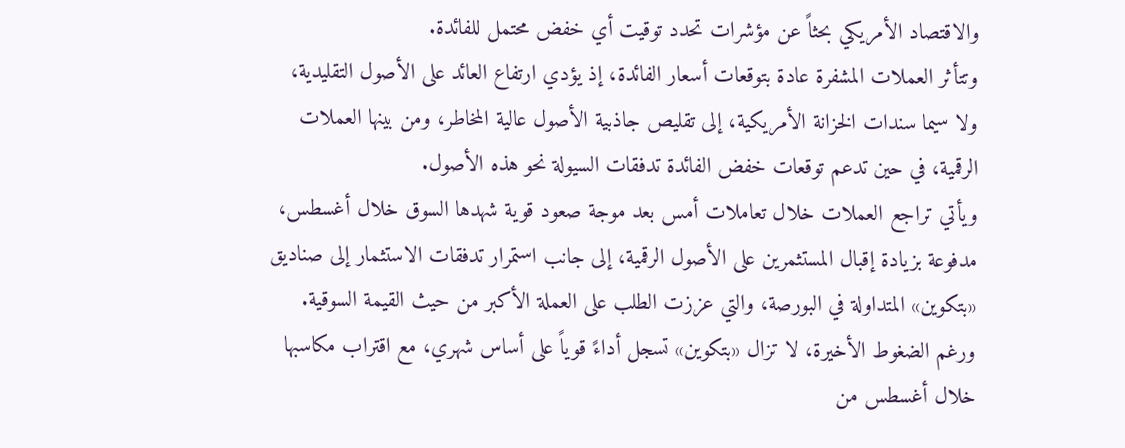والاقتصاد الأمريكي بحثاً عن مؤشرات تحدد توقيت أي خفض محتمل للفائدة.
وتتأثر العملات المشفرة عادة بتوقعات أسعار الفائدة، إذ يؤدي ارتفاع العائد على الأصول التقليدية، ولا سيما سندات الخزانة الأمريكية، إلى تقليص جاذبية الأصول عالية المخاطر، ومن بينها العملات الرقمية، في حين تدعم توقعات خفض الفائدة تدفقات السيولة نحو هذه الأصول.
ويأتي تراجع العملات خلال تعاملات أمس بعد موجة صعود قوية شهدها السوق خلال أغسطس، مدفوعة بزيادة إقبال المستثمرين على الأصول الرقمية، إلى جانب استمرار تدفقات الاستثمار إلى صناديق «بتكوين» المتداولة في البورصة، والتي عززت الطلب على العملة الأكبر من حيث القيمة السوقية.
ورغم الضغوط الأخيرة، لا تزال «بتكوين» تسجل أداءً قوياً على أساس شهري، مع اقتراب مكاسبها خلال أغسطس من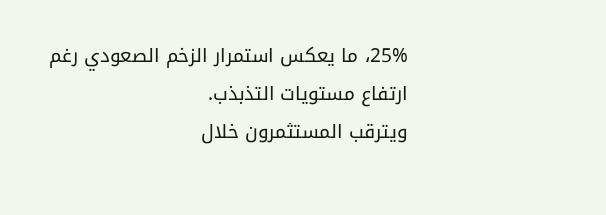25%، ما يعكس استمرار الزخم الصعودي رغم ارتفاع مستويات التذبذب.
ويترقب المستثمرون خلال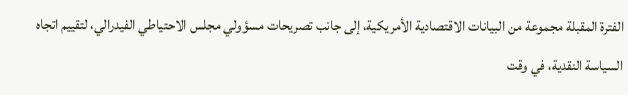الفترة المقبلة مجموعة من البيانات الاقتصادية الأمريكية، إلى جانب تصريحات مسؤولي مجلس الاحتياطي الفيدرالي، لتقييم اتجاه السياسة النقدية، في وقت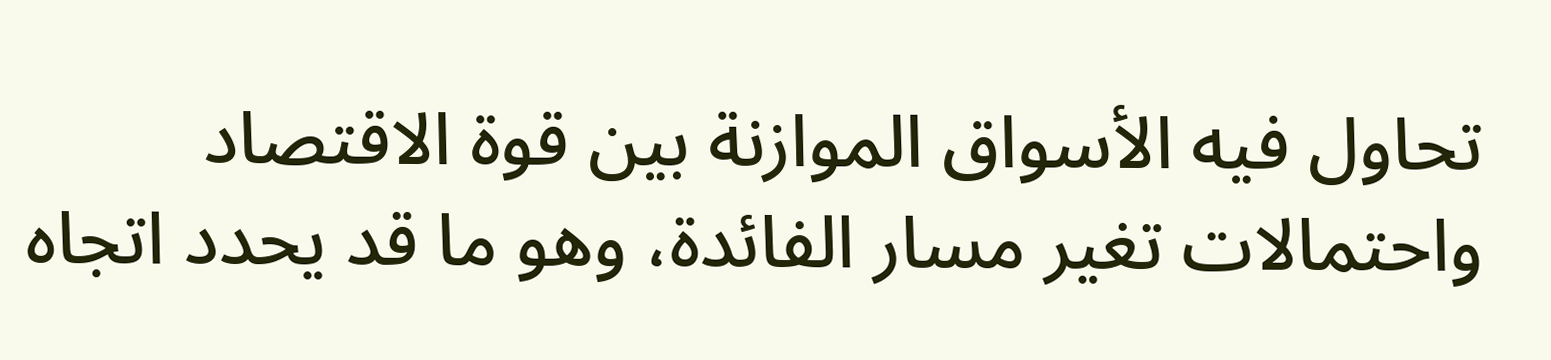تحاول فيه الأسواق الموازنة بين قوة الاقتصاد واحتمالات تغير مسار الفائدة، وهو ما قد يحدد اتجاه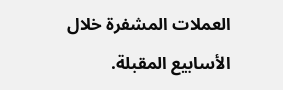العملات المشفرة خلال الأسابيع المقبلة.